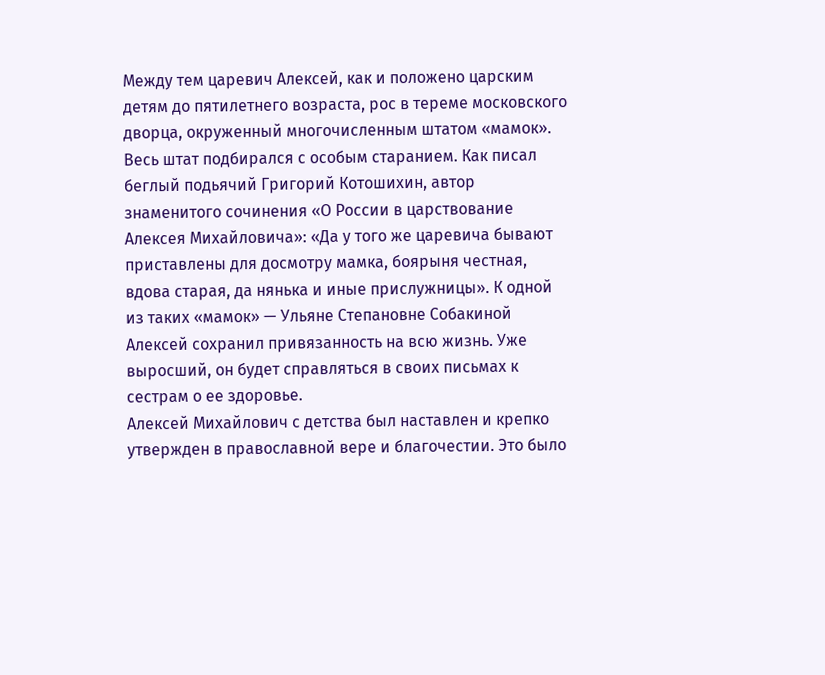Между тем царевич Алексей, как и положено царским детям до пятилетнего возраста, рос в тереме московского дворца, окруженный многочисленным штатом «мамок». Весь штат подбирался с особым старанием. Как писал беглый подьячий Григорий Котошихин, автор знаменитого сочинения «О России в царствование Алексея Михайловича»: «Да у того же царевича бывают приставлены для досмотру мамка, боярыня честная, вдова старая, да нянька и иные прислужницы». К одной из таких «мамок» — Ульяне Степановне Собакиной Алексей сохранил привязанность на всю жизнь. Уже выросший, он будет справляться в своих письмах к сестрам о ее здоровье.
Алексей Михайлович с детства был наставлен и крепко утвержден в православной вере и благочестии. Это было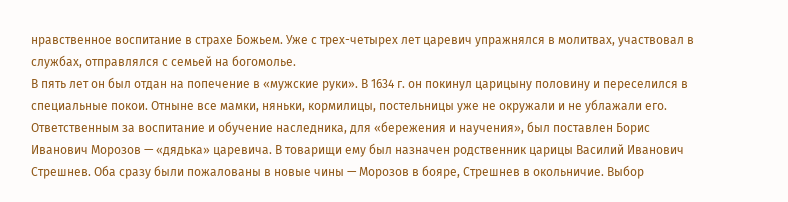нравственное воспитание в страхе Божьем. Уже с трех-четырех лет царевич упражнялся в молитвах, участвовал в службах, отправлялся с семьей на богомолье.
В пять лет он был отдан на попечение в «мужские руки». В 1634 г. он покинул царицыну половину и переселился в специальные покои. Отныне все мамки, няньки, кормилицы, постельницы уже не окружали и не ублажали его. Ответственным за воспитание и обучение наследника, для «бережения и научения», был поставлен Борис Иванович Морозов — «дядька» царевича. В товарищи ему был назначен родственник царицы Василий Иванович Стрешнев. Оба сразу были пожалованы в новые чины — Морозов в бояре, Стрешнев в окольничие. Выбор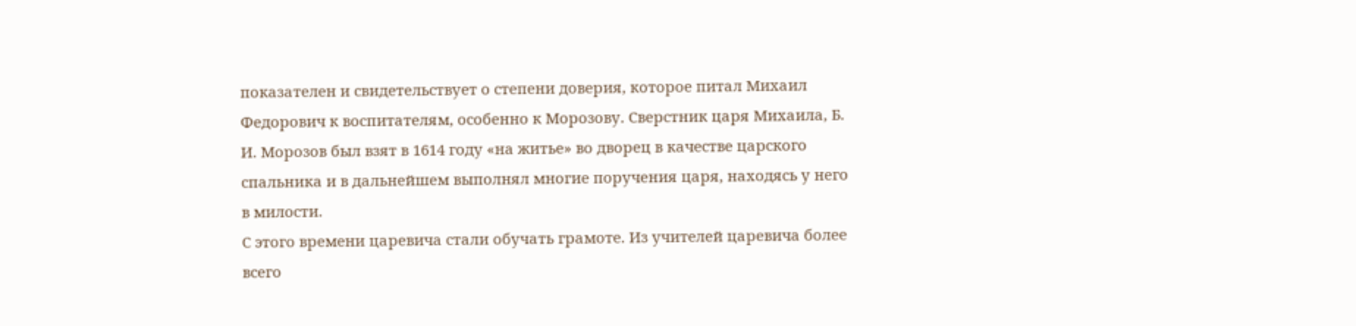показателен и свидетельствует о степени доверия, которое питал Михаил Федорович к воспитателям, особенно к Морозову. Сверстник царя Михаила, Б. И. Морозов был взят в 1614 году «на житье» во дворец в качестве царского спальника и в дальнейшем выполнял многие поручения царя, находясь у него в милости.
С этого времени царевича стали обучать грамоте. Из учителей царевича более всего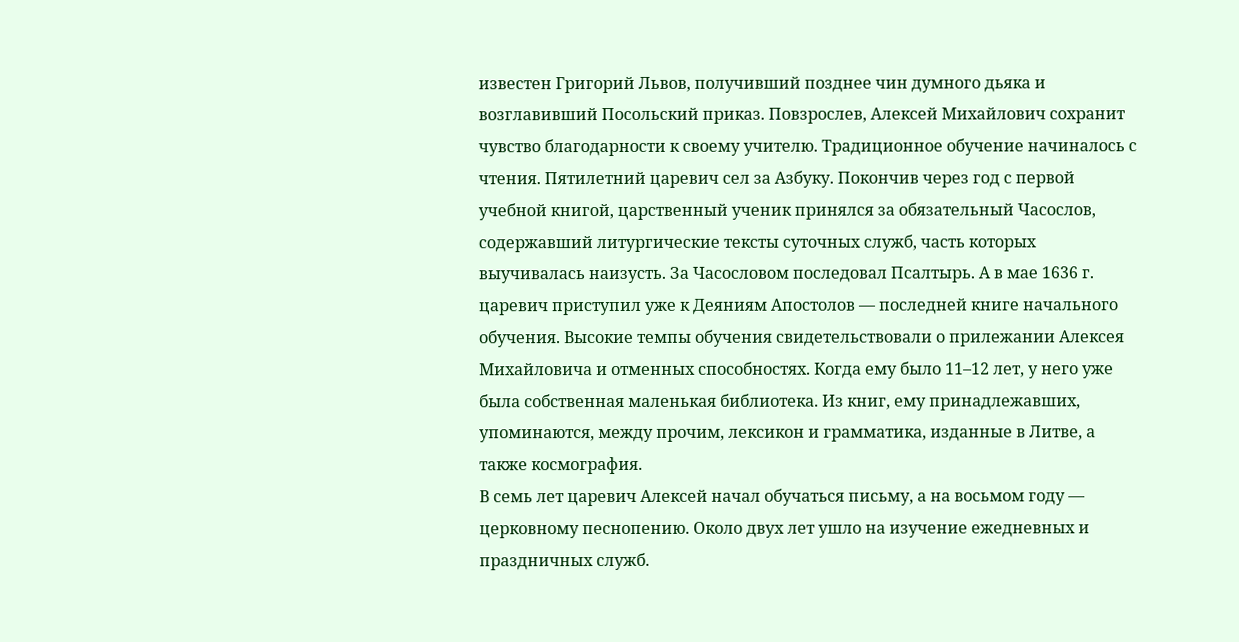известен Григорий Львов, получивший позднее чин думного дьяка и возглавивший Посольский приказ. Повзрослев, Алексей Михайлович сохранит чувство благодарности к своему учителю. Традиционное обучение начиналось с чтения. Пятилетний царевич сел за Азбуку. Покончив через год с первой учебной книгой, царственный ученик принялся за обязательный Часослов, содержавший литургические тексты суточных служб, часть которых выучивалась наизусть. За Часословом последовал Псалтырь. А в мае 1636 г. царевич приступил уже к Деяниям Апостолов — последней книге начального обучения. Высокие темпы обучения свидетельствовали о прилежании Алексея Михайловича и отменных способностях. Когда ему было 11–12 лет, у него уже была собственная маленькая библиотека. Из книг, ему принадлежавших, упоминаются, между прочим, лексикон и грамматика, изданные в Литве, а также космография.
В семь лет царевич Алексей начал обучаться письму, а на восьмом году — церковному песнопению. Около двух лет ушло на изучение ежедневных и праздничных служб.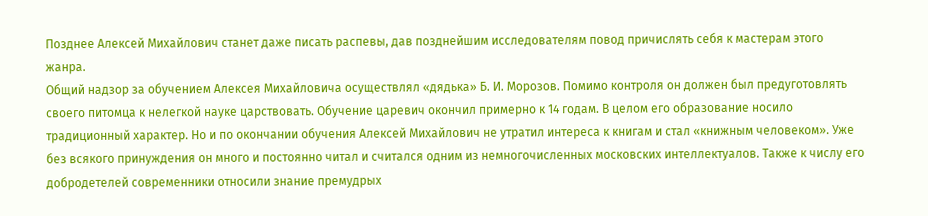Позднее Алексей Михайлович станет даже писать распевы, дав позднейшим исследователям повод причислять себя к мастерам этого жанра.
Общий надзор за обучением Алексея Михайловича осуществлял «дядька» Б. И. Морозов. Помимо контроля он должен был предуготовлять своего питомца к нелегкой науке царствовать. Обучение царевич окончил примерно к 14 годам. В целом его образование носило традиционный характер. Но и по окончании обучения Алексей Михайлович не утратил интереса к книгам и стал «книжным человеком». Уже без всякого принуждения он много и постоянно читал и считался одним из немногочисленных московских интеллектуалов. Также к числу его добродетелей современники относили знание премудрых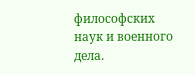философских наук и военного дела.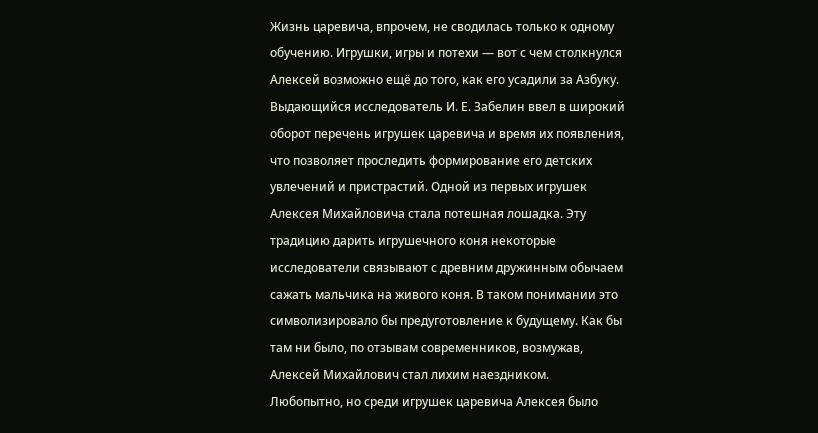Жизнь царевича, впрочем, не сводилась только к одному обучению. Игрушки, игры и потехи — вот с чем столкнулся Алексей возможно ещё до того, как его усадили за Азбуку. Выдающийся исследователь И. Е. Забелин ввел в широкий оборот перечень игрушек царевича и время их появления, что позволяет проследить формирование его детских увлечений и пристрастий. Одной из первых игрушек Алексея Михайловича стала потешная лошадка. Эту традицию дарить игрушечного коня некоторые исследователи связывают с древним дружинным обычаем сажать мальчика на живого коня. В таком понимании это символизировало бы предуготовление к будущему. Как бы там ни было, по отзывам современников, возмужав, Алексей Михайлович стал лихим наездником.
Любопытно, но среди игрушек царевича Алексея было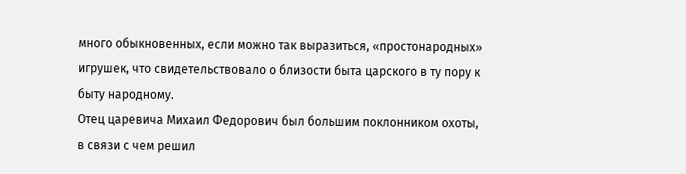много обыкновенных, если можно так выразиться, «простонародных» игрушек, что свидетельствовало о близости быта царского в ту пору к быту народному.
Отец царевича Михаил Федорович был большим поклонником охоты, в связи с чем решил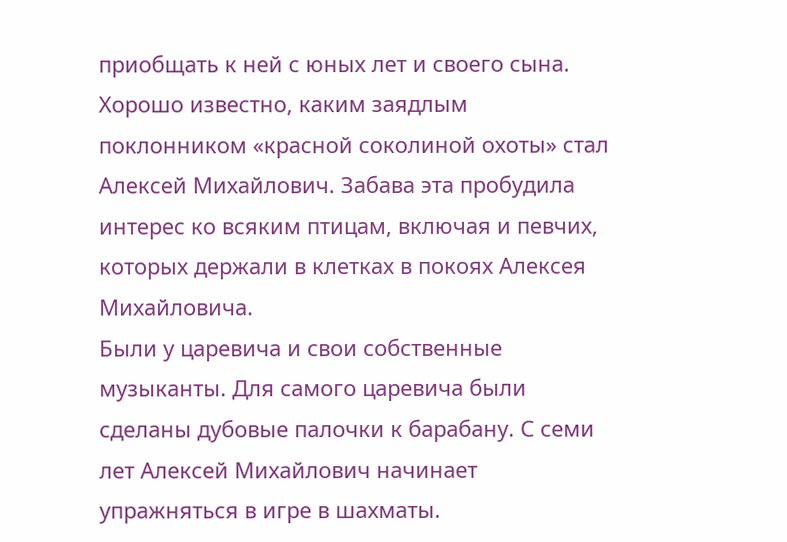приобщать к ней с юных лет и своего сына. Хорошо известно, каким заядлым поклонником «красной соколиной охоты» стал Алексей Михайлович. Забава эта пробудила интерес ко всяким птицам, включая и певчих, которых держали в клетках в покоях Алексея Михайловича.
Были у царевича и свои собственные музыканты. Для самого царевича были сделаны дубовые палочки к барабану. С семи лет Алексей Михайлович начинает упражняться в игре в шахматы.